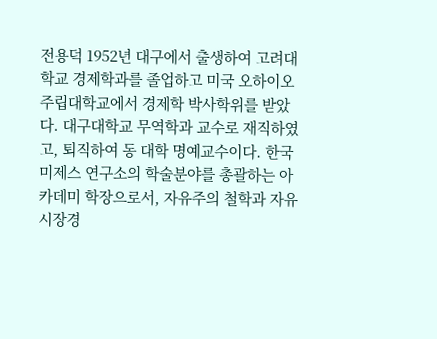전용덕 1952년 대구에서 출생하여 고려대학교 경제학과를 졸업하고 미국 오하이오 주립대학교에서 경제학 박사학위를 받았다. 대구대학교 무역학과 교수로 재직하였고, 퇴직하여 동 대학 명예교수이다. 한국 미제스 연구소의 학술분야를 총괄하는 아카데미 학장으로서, 자유주의 철학과 자유시장경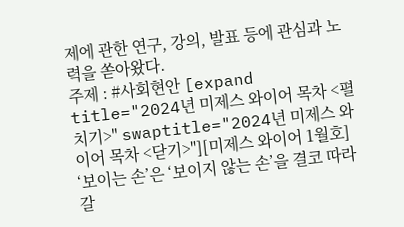제에 관한 연구, 강의, 발표 등에 관심과 노력을 쏟아왔다.
주제 : #사회현안 [expand title="2024년 미제스 와이어 목차 <펼치기>" swaptitle="2024년 미제스 와이어 목차 <닫기>"][미제스 와이어 1월호] ‘보이는 손’은 ‘보이지 않는 손’을 결코 따라갈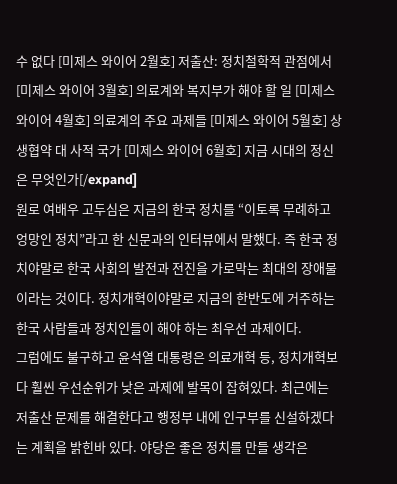수 없다 [미제스 와이어 2월호] 저출산: 정치철학적 관점에서 [미제스 와이어 3월호] 의료계와 복지부가 해야 할 일 [미제스 와이어 4월호] 의료계의 주요 과제들 [미제스 와이어 5월호] 상생협약 대 사적 국가 [미제스 와이어 6월호] 지금 시대의 정신은 무엇인가[/expand]
원로 여배우 고두심은 지금의 한국 정치를 “이토록 무례하고 엉망인 정치”라고 한 신문과의 인터뷰에서 말했다. 즉 한국 정치야말로 한국 사회의 발전과 전진을 가로막는 최대의 장애물이라는 것이다. 정치개혁이야말로 지금의 한반도에 거주하는 한국 사람들과 정치인들이 해야 하는 최우선 과제이다.
그럼에도 불구하고 윤석열 대통령은 의료개혁 등, 정치개혁보다 훨씬 우선순위가 낮은 과제에 발목이 잡혀있다. 최근에는 저출산 문제를 해결한다고 행정부 내에 인구부를 신설하겠다는 계획을 밝힌바 있다. 야당은 좋은 정치를 만들 생각은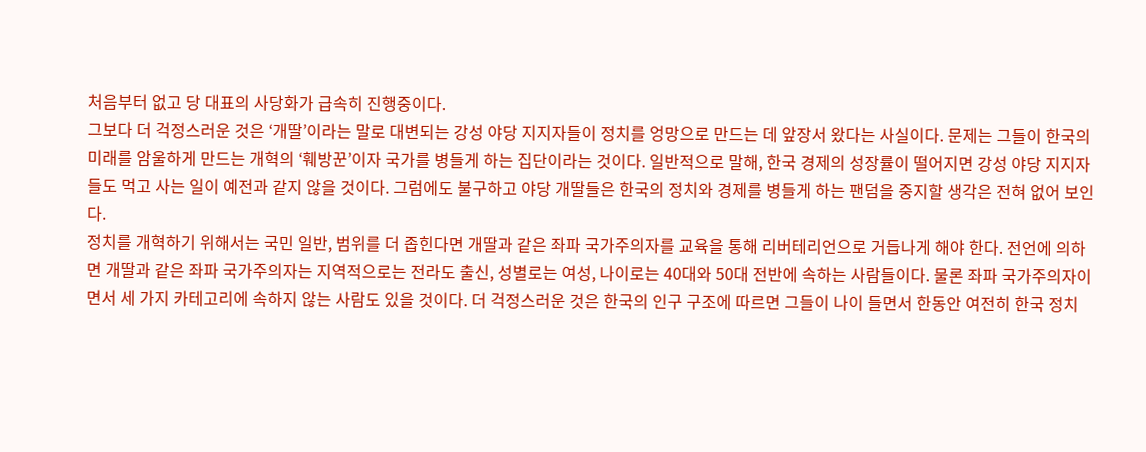처음부터 없고 당 대표의 사당화가 급속히 진행중이다.
그보다 더 걱정스러운 것은 ‘개딸’이라는 말로 대변되는 강성 야당 지지자들이 정치를 엉망으로 만드는 데 앞장서 왔다는 사실이다. 문제는 그들이 한국의 미래를 암울하게 만드는 개혁의 ‘훼방꾼’이자 국가를 병들게 하는 집단이라는 것이다. 일반적으로 말해, 한국 경제의 성장률이 떨어지면 강성 야당 지지자들도 먹고 사는 일이 예전과 같지 않을 것이다. 그럼에도 불구하고 야당 개딸들은 한국의 정치와 경제를 병들게 하는 팬덤을 중지할 생각은 전혀 없어 보인다.
정치를 개혁하기 위해서는 국민 일반, 범위를 더 좁힌다면 개딸과 같은 좌파 국가주의자를 교육을 통해 리버테리언으로 거듭나게 해야 한다. 전언에 의하면 개딸과 같은 좌파 국가주의자는 지역적으로는 전라도 출신, 성별로는 여성, 나이로는 40대와 50대 전반에 속하는 사람들이다. 물론 좌파 국가주의자이면서 세 가지 카테고리에 속하지 않는 사람도 있을 것이다. 더 걱정스러운 것은 한국의 인구 구조에 따르면 그들이 나이 들면서 한동안 여전히 한국 정치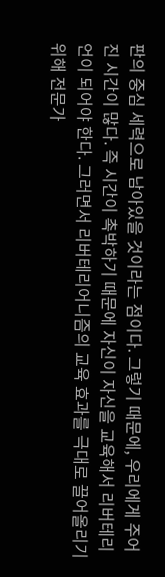판의 중심 세력으로 남아있을 것이라는 점이다. 그렇기 때문에, 우리에게 주어진 시간이 많다. 즉 시간이 촉박하기 때문에 자신이 자신을 교육해서 리버테리언이 되어야 한다. 그러면서 리버테리어니즘의 교육 효과를 극대로 끌어올리기 위해 전문가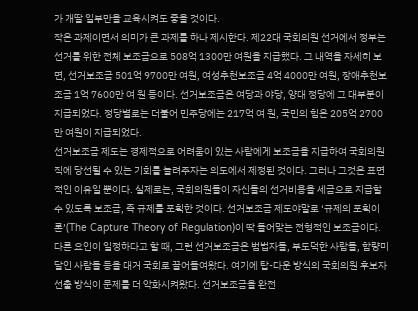가 개딸 일부만을 교육시켜도 좋을 것이다.
작은 과제이면서 의미가 큰 과제를 하나 제시한다. 제22대 국회의원 선거에서 정부는 선거를 위한 전체 보조금으로 508억 1300만 여원을 지급했다. 그 내역을 자세히 보면, 선거보조금 501억 9700만 여원, 여성추천보조금 4억 4000만 여원, 장애추천보조금 1억 7600만 여 원 등이다. 선거보조금은 여당과 야당, 양대 정당에 그 대부분이 지급되었다. 정당별로는 더불어 민주당에는 217억 여 원, 국민의 힘은 205억 2700만 여원이 지급되었다.
선거보조금 제도는 경제적으로 어려움이 있는 사람에게 보조금을 지급하여 국회의원직에 당선될 수 있는 기회를 늘려주자는 의도에서 제정된 것이다. 그러나 그것은 표면적인 이유일 뿐이다. 실제로는, 국회의원들이 자신들의 선거비용을 세금으로 지급할 수 있도록 보조금, 즉 규제를 포획한 것이다. 선거보조금 제도야말로 ‘규제의 포획이론’(The Capture Theory of Regulation)이 딱 들어맞는 전형적인 보조금이다.
다른 요인이 일정하다고 할 때, 그런 선거보조금은 범법자들, 부도덕한 사람들, 함량미달인 사람들 등을 대거 국회로 끌어들여왔다. 여기에 탑-다운 방식의 국회의원 후보자 선출 방식이 문제를 더 악화시켜왔다. 선거보조금을 완전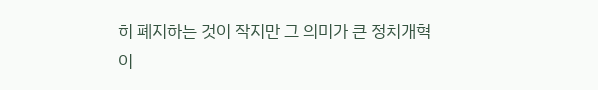히 폐지하는 것이 작지만 그 의미가 큰 정치개혁이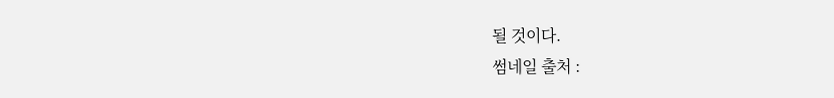될 것이다.
썸네일 출처 :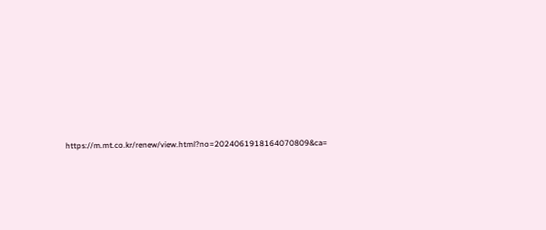https://m.mt.co.kr/renew/view.html?no=2024061918164070809&ca=